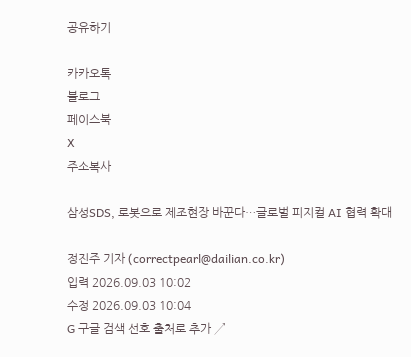공유하기

카카오톡
블로그
페이스북
X
주소복사

삼성SDS, 로봇으로 제조현장 바꾼다…글로벌 피지컬 AI 협력 확대

정진주 기자 (correctpearl@dailian.co.kr)
입력 2026.09.03 10:02
수정 2026.09.03 10:04
G 구글 검색 선호 출처로 추가 ↗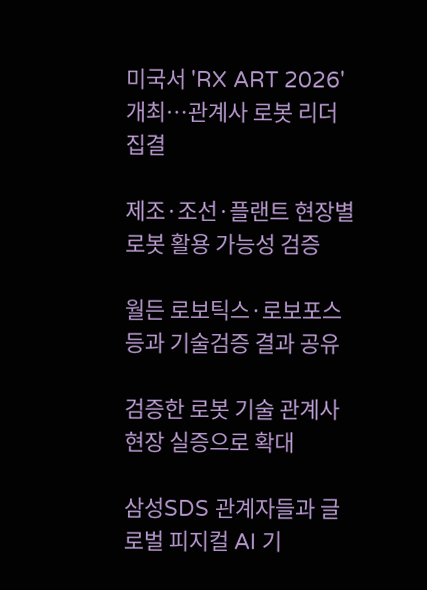미국서 'RX ART 2026' 개최…관계사 로봇 리더 집결

제조·조선·플랜트 현장별 로봇 활용 가능성 검증

월든 로보틱스·로보포스 등과 기술검증 결과 공유

검증한 로봇 기술 관계사 현장 실증으로 확대

삼성SDS 관계자들과 글로벌 피지컬 AI 기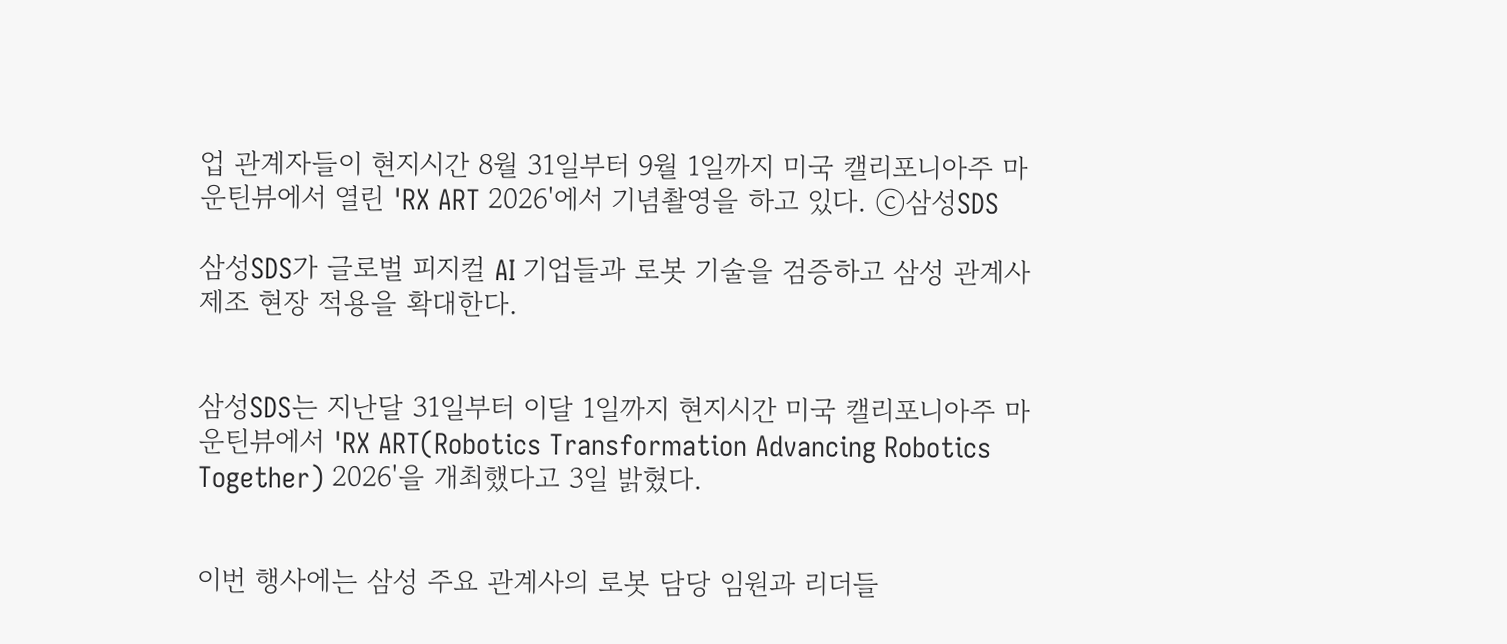업 관계자들이 현지시간 8월 31일부터 9월 1일까지 미국 캘리포니아주 마운틴뷰에서 열린 'RX ART 2026'에서 기념촬영을 하고 있다. ⓒ삼성SDS

삼성SDS가 글로벌 피지컬 AI 기업들과 로봇 기술을 검증하고 삼성 관계사 제조 현장 적용을 확대한다.


삼성SDS는 지난달 31일부터 이달 1일까지 현지시간 미국 캘리포니아주 마운틴뷰에서 'RX ART(Robotics Transformation Advancing Robotics Together) 2026'을 개최했다고 3일 밝혔다.


이번 행사에는 삼성 주요 관계사의 로봇 담당 임원과 리더들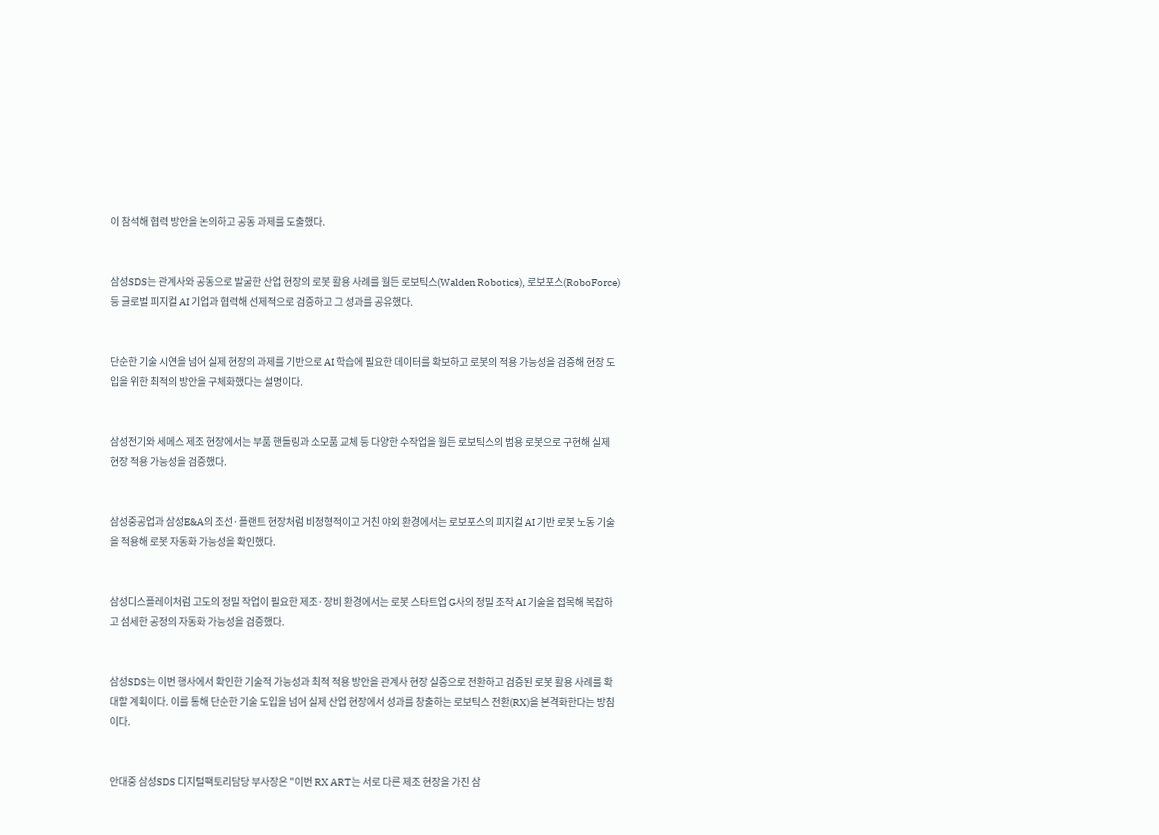이 참석해 협력 방안을 논의하고 공동 과제를 도출했다.


삼성SDS는 관계사와 공동으로 발굴한 산업 현장의 로봇 활용 사례를 월든 로보틱스(Walden Robotics), 로보포스(RoboForce) 등 글로벌 피지컬 AI 기업과 협력해 선제적으로 검증하고 그 성과를 공유했다.


단순한 기술 시연을 넘어 실제 현장의 과제를 기반으로 AI 학습에 필요한 데이터를 확보하고 로봇의 적용 가능성을 검증해 현장 도입을 위한 최적의 방안을 구체화했다는 설명이다.


삼성전기와 세메스 제조 현장에서는 부품 핸들링과 소모품 교체 등 다양한 수작업을 월든 로보틱스의 범용 로봇으로 구현해 실제 현장 적용 가능성을 검증했다.


삼성중공업과 삼성E&A의 조선·플랜트 현장처럼 비정형적이고 거친 야외 환경에서는 로보포스의 피지컬 AI 기반 로봇 노동 기술을 적용해 로봇 자동화 가능성을 확인했다.


삼성디스플레이처럼 고도의 정밀 작업이 필요한 제조·장비 환경에서는 로봇 스타트업 G사의 정밀 조작 AI 기술을 접목해 복잡하고 섬세한 공정의 자동화 가능성을 검증했다.


삼성SDS는 이번 행사에서 확인한 기술적 가능성과 최적 적용 방안을 관계사 현장 실증으로 전환하고 검증된 로봇 활용 사례를 확대할 계획이다. 이를 통해 단순한 기술 도입을 넘어 실제 산업 현장에서 성과를 창출하는 로보틱스 전환(RX)을 본격화한다는 방침이다.


안대중 삼성SDS 디지털팩토리담당 부사장은 "이번 RX ART는 서로 다른 제조 현장을 가진 삼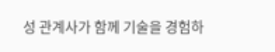성 관계사가 함께 기술을 경험하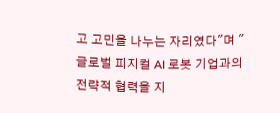고 고민을 나누는 자리였다"며 "글로벌 피지컬 AI 로봇 기업과의 전략적 협력을 지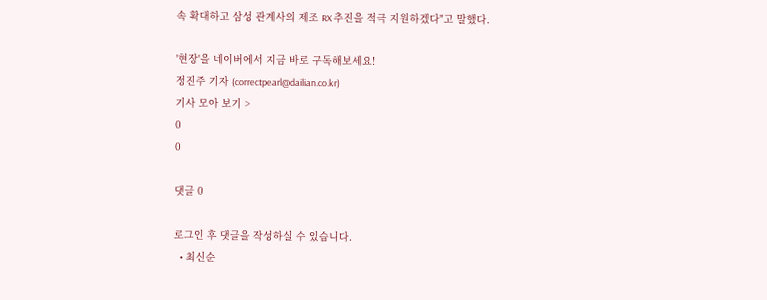속 확대하고 삼성 관계사의 제조 RX 추진을 적극 지원하겠다"고 말했다.

'현장'을 네이버에서 지금 바로 구독해보세요!
정진주 기자 (correctpearl@dailian.co.kr)
기사 모아 보기 >
0
0

댓글 0

로그인 후 댓글을 작성하실 수 있습니다.
  • 최신순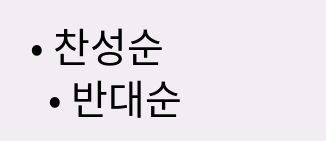• 찬성순
  • 반대순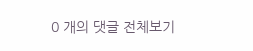0 개의 댓글 전체보기